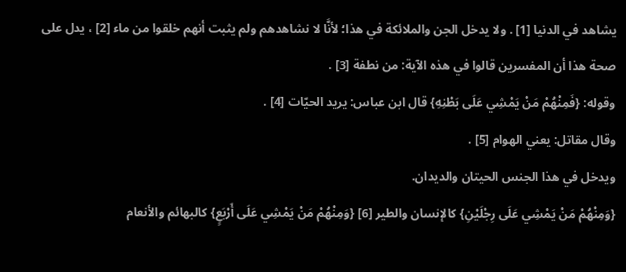يشاهد في الدنيا [1] . ولا يدخل الجن والملائكة في هذا؛ لأنَّا لا نشاهدهم ولم يثبت أنهم خلقوا من ماء [2] ، يدل على صحة هذا أن المفسرين قالوا في هذه الآية: من نطفة [3] .
وقوله: {فَمِنْهُمْ مَنْ يَمْشِي عَلَى بَطْنِهِ} قال ابن عباس: يريد الحيّات [4] .
وقال مقاتل: يعني الهوام [5] .
ويدخل في هذا الجنس الحيتان والديدان.
{وَمِنْهُمْ مَنْ يَمْشِي عَلَى رِجْلَيْنِ} كالإنسان والطير [6] {وَمِنْهُمْ مَنْ يَمْشِي عَلَى أَرْبَعٍ} كالبهائم والأنعام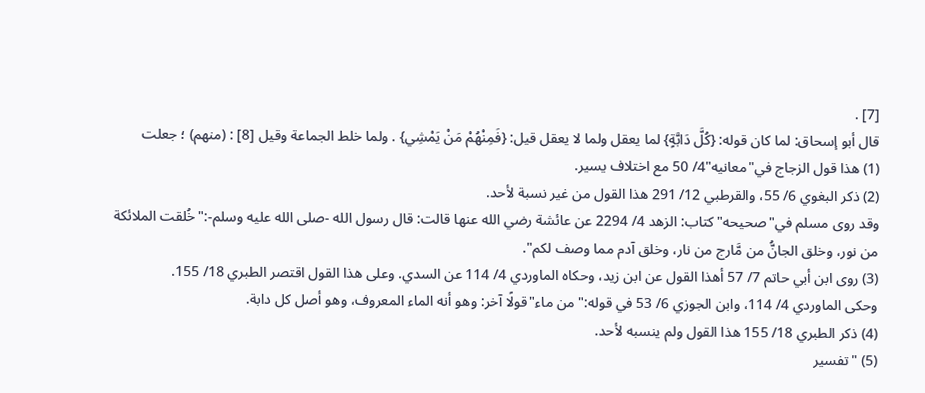[7] .
قال أبو إسحاق: لما كان قوله: {كُلَّ دَابَّةٍ} لما يعقل ولما لا يعقل قيل: {فَمِنْهُمْ مَنْ يَمْشِي} . ولما خلط الجماعة وقيل [8] : (منهم) ؛ جعلت
(1) هذا قول الزجاج في"معانيه"4/ 50 مع اختلاف يسير.
(2) ذكر البغوي 6/ 55، والقرطبي 12/ 291 هذا القول من غير نسبة لأحد.
وقد روى مسلم في"صحيحه"كتاب: الزهد 4/ 2294 عن عائشة رضي الله عنها قالت: قال رسول الله -صلى الله عليه وسلم-:"خُلقت الملائكة من نور، وخلق الجانُّ من مَّارج من نار، وخلق آدم مما وصف لكم".
(3) روى ابن أبي حاتم 7/ 57 أهذا القول عن ابن زيد، وحكاه الماوردي 4/ 114 عن السدي. وعلى هذا القول اقتصر الطبري 18/ 155.
وحكى الماوردي 4/ 114، وابن الجوزي 6/ 53 في قوله:"من ماء"قولًا آخر: وهو أنه الماء المعروف، وهو أصل كل دابة.
(4) ذكر الطبري 18/ 155 هذا القول ولم ينسبه لأحد.
(5) "تفسير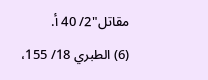مقاتل"2/ 40 أ.
(6) الطبري 18/ 155،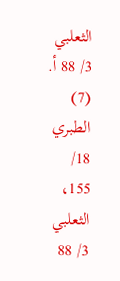الثعلبي 3/ 88 أ.
(7) الطبري 18/ 155، الثعلبي 3/ 88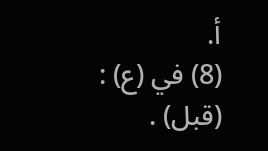أ.
(8) في (ع) : (قبل) .